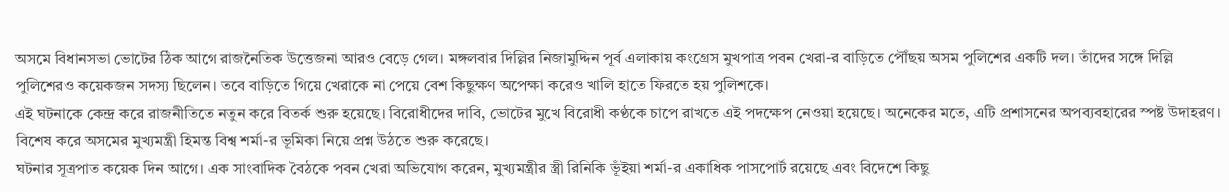অসমে বিধানসভা ভোটের ঠিক আগে রাজনৈতিক উত্তেজনা আরও বেড়ে গেল। মঙ্গলবার দিল্লির নিজামুদ্দিন পূর্ব এলাকায় কংগ্রেস মুখপাত্র পবন খেরা-র বাড়িতে পৌঁছয় অসম পুলিশের একটি দল। তাঁদের সঙ্গে দিল্লি পুলিশেরও কয়েকজন সদস্য ছিলেন। তবে বাড়িতে গিয়ে খেরাকে না পেয়ে বেশ কিছুক্ষণ অপেক্ষা করেও খালি হাতে ফিরতে হয় পুলিশকে।
এই ঘটনাকে কেন্দ্র করে রাজনীতিতে নতুন করে বিতর্ক শুরু হয়েছে। বিরোধীদের দাবি, ভোটের মুখে বিরোধী কণ্ঠকে চাপে রাখতে এই পদক্ষেপ নেওয়া হয়েছে। অনেকের মতে, এটি প্রশাসনের অপব্যবহারের স্পষ্ট উদাহরণ। বিশেষ করে অসমের মুখ্যমন্ত্রী হিমন্ত বিশ্ব শর্মা-র ভূমিকা নিয়ে প্রশ্ন উঠতে শুরু করেছে।
ঘটনার সূত্রপাত কয়েক দিন আগে। এক সাংবাদিক বৈঠকে পবন খেরা অভিযোগ করেন, মুখ্যমন্ত্রীর স্ত্রী রিনিকি ভূঁইয়া শর্মা-র একাধিক পাসপোর্ট রয়েছে এবং বিদেশে কিছু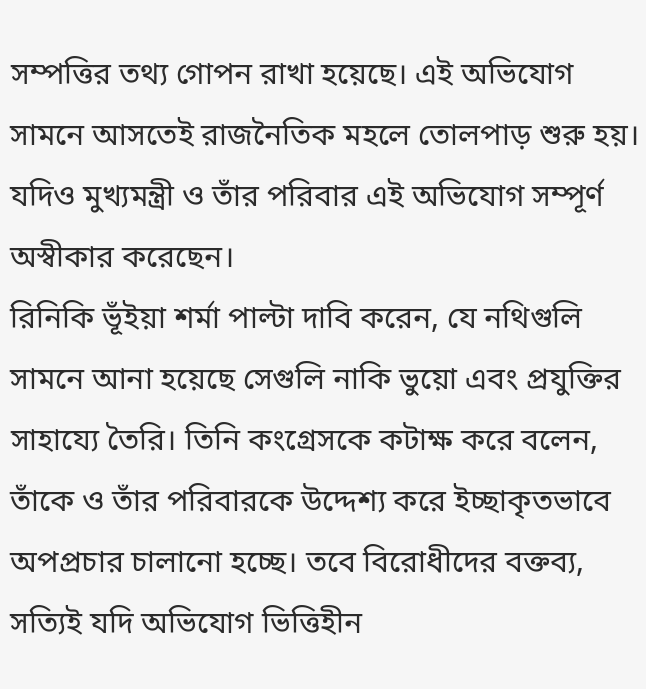সম্পত্তির তথ্য গোপন রাখা হয়েছে। এই অভিযোগ সামনে আসতেই রাজনৈতিক মহলে তোলপাড় শুরু হয়। যদিও মুখ্যমন্ত্রী ও তাঁর পরিবার এই অভিযোগ সম্পূর্ণ অস্বীকার করেছেন।
রিনিকি ভূঁইয়া শর্মা পাল্টা দাবি করেন, যে নথিগুলি সামনে আনা হয়েছে সেগুলি নাকি ভুয়ো এবং প্রযুক্তির সাহায্যে তৈরি। তিনি কংগ্রেসকে কটাক্ষ করে বলেন, তাঁকে ও তাঁর পরিবারকে উদ্দেশ্য করে ইচ্ছাকৃতভাবে অপপ্রচার চালানো হচ্ছে। তবে বিরোধীদের বক্তব্য, সত্যিই যদি অভিযোগ ভিত্তিহীন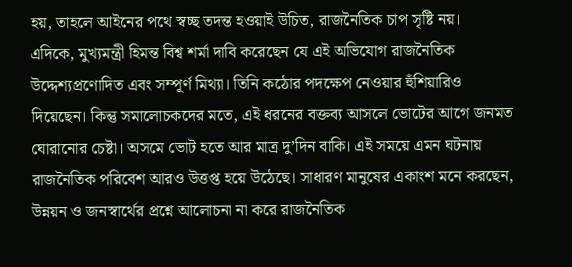হয়, তাহলে আইনের পথে স্বচ্ছ তদন্ত হওয়াই উচিত, রাজনৈতিক চাপ সৃষ্টি নয়।
এদিকে, মুখ্যমন্ত্রী হিমন্ত বিশ্ব শর্মা দাবি করেছেন যে এই অভিযোগ রাজনৈতিক উদ্দেশ্যপ্রণোদিত এবং সম্পূর্ণ মিথ্যা। তিনি কঠোর পদক্ষেপ নেওয়ার হুঁশিয়ারিও দিয়েছেন। কিন্তু সমালোচকদের মতে, এই ধরনের বক্তব্য আসলে ভোটের আগে জনমত ঘোরানোর চেষ্টা। অসমে ভোট হতে আর মাত্র দু’দিন বাকি। এই সময়ে এমন ঘটনায় রাজনৈতিক পরিবেশ আরও উত্তপ্ত হয়ে উঠেছে। সাধারণ মানুষের একাংশ মনে করছেন, উন্নয়ন ও জনস্বার্থের প্রশ্নে আলোচনা না করে রাজনৈতিক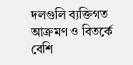দলগুলি ব্যক্তিগত আক্রমণ ও বিতর্কে বেশি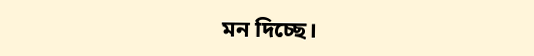মন দিচ্ছে।